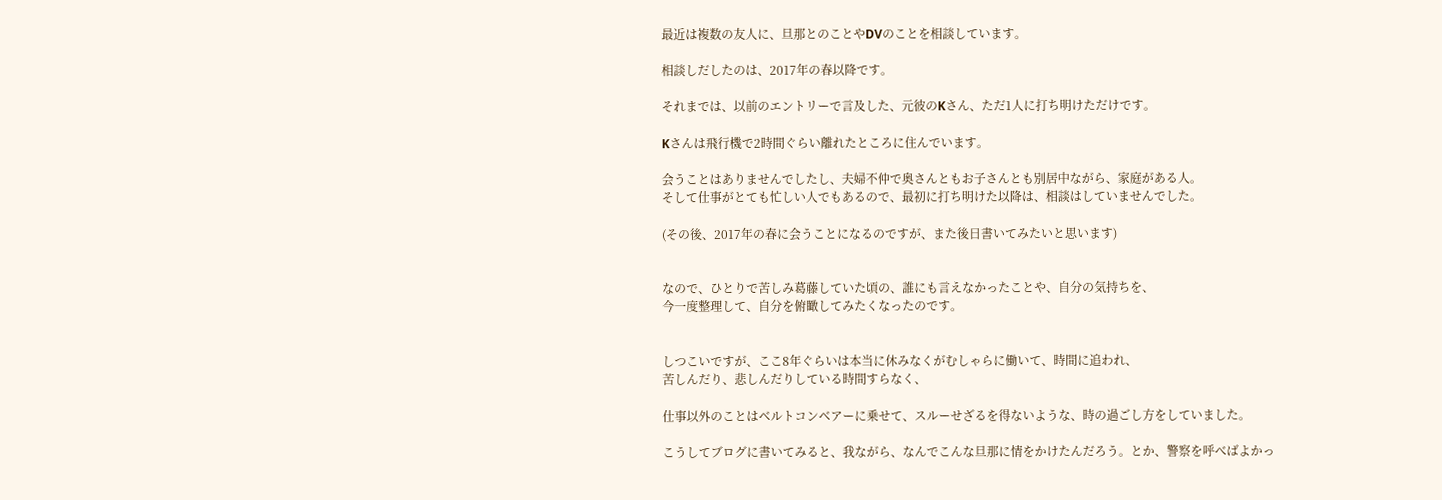最近は複数の友人に、旦那とのことやDVのことを相談しています。

相談しだしたのは、2017年の春以降です。

それまでは、以前のエントリーで言及した、元彼のKさん、ただ1人に打ち明けただけです。

Kさんは飛行機で2時間ぐらい離れたところに住んでいます。

会うことはありませんでしたし、夫婦不仲で奥さんともお子さんとも別居中ながら、家庭がある人。
そして仕事がとても忙しい人でもあるので、最初に打ち明けた以降は、相談はしていませんでした。

(その後、2017年の春に会うことになるのですが、また後日書いてみたいと思います)


なので、ひとりで苦しみ葛藤していた頃の、誰にも言えなかったことや、自分の気持ちを、
今一度整理して、自分を俯瞰してみたくなったのです。


しつこいですが、ここ8年ぐらいは本当に休みなくがむしゃらに働いて、時間に追われ、
苦しんだり、悲しんだりしている時間すらなく、

仕事以外のことはベルトコンベアーに乗せて、スルーせざるを得ないような、時の過ごし方をしていました。

こうしてブログに書いてみると、我ながら、なんでこんな旦那に情をかけたんだろう。とか、警察を呼べばよかっ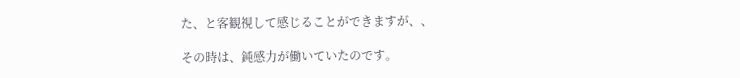た、と客観視して感じることができますが、、

その時は、鈍感力が働いていたのです。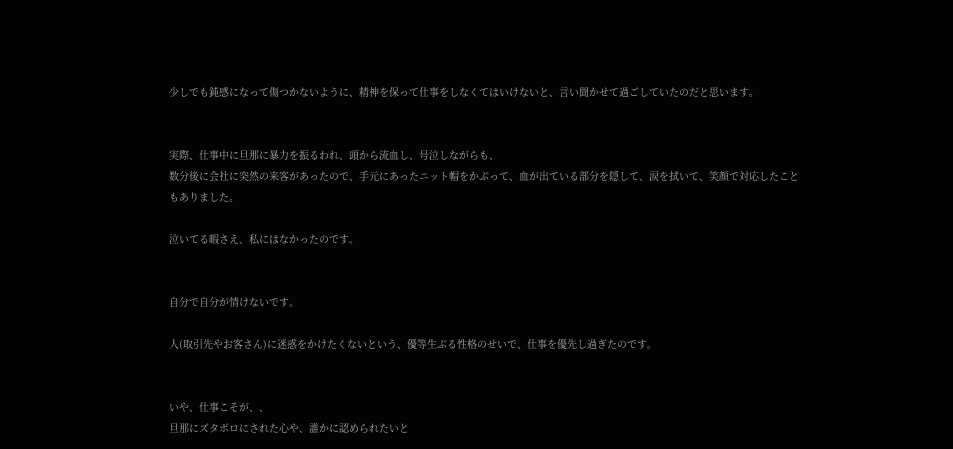少しでも鈍感になって傷つかないように、精神を保って仕事をしなくてはいけないと、言い聞かせて過ごしていたのだと思います。


実際、仕事中に旦那に暴力を振るわれ、頭から流血し、号泣しながらも、
数分後に会社に突然の来客があったので、手元にあったニット帽をかぶって、血が出ている部分を隠して、涙を拭いて、笑顔で対応したこともありました。

泣いてる暇さえ、私にはなかったのです。


自分で自分が情けないです。

人(取引先やお客さん)に迷惑をかけたくないという、優等生ぶる性格のせいで、仕事を優先し過ぎたのです。


いや、仕事こそが、、
旦那にズタボロにされた心や、誰かに認められたいと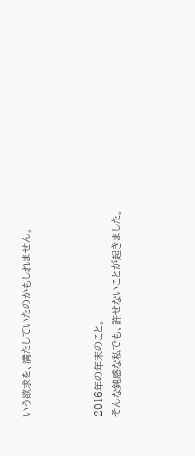いう欲求を、満たしていたのかもしれません。



2016年の年末のこと。
そんな鈍感な私でも、許せないことが起きました。